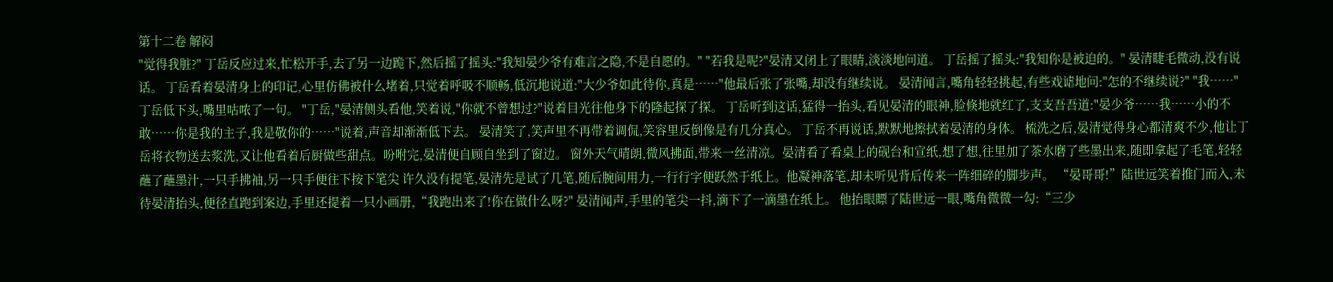第十二卷 解闷
"觉得我脏?" 丁岳反应过来,忙松开手,去了另一边跪下,然后摇了摇头:"我知晏少爷有难言之隐,不是自愿的。" "若我是呢?"晏清又闭上了眼睛,淡淡地问道。 丁岳摇了摇头:"我知你是被迫的。" 晏清睫毛微动,没有说话。 丁岳看着晏清身上的印记,心里仿佛被什么堵着,只觉着呼吸不顺畅,低沉地说道:"大少爷如此待你,真是……"他最后张了张嘴,却没有继续说。 晏清闻言,嘴角轻轻挑起,有些戏谑地问:"怎的不继续说?" "我……"丁岳低下头,嘴里咕哝了一句。 "丁岳,"晏清侧头看他,笑着说,"你就不曾想过?"说着目光往他身下的隆起探了探。 丁岳听到这话,猛得一抬头,看见晏清的眼神,脸倏地就红了,支支吾吾道:"晏少爷……我……小的不敢……你是我的主子,我是敬你的……"说着,声音却渐渐低下去。 晏清笑了,笑声里不再带着调侃,笑容里反倒像是有几分真心。 丁岳不再说话,默默地擦拭着晏清的身体。 梳洗之后,晏清觉得身心都清爽不少,他让丁岳将衣物送去浆洗,又让他看着后厨做些甜点。吩咐完,晏清便自顾自坐到了窗边。 窗外天气晴朗,微风拂面,带来一丝清凉。晏清看了看桌上的砚台和宣纸,想了想,往里加了茶水磨了些墨出来,随即拿起了毛笔,轻轻蘸了蘸墨汁,一只手拂袖,另一只手便往下按下笔尖 许久没有提笔,晏清先是试了几笔,随后腕间用力,一行行字便跃然于纸上。他凝神落笔,却未听见背后传来一阵细碎的脚步声。 “晏哥哥!”陆世远笑着推门而入,未待晏清抬头,便径直跑到案边,手里还提着一只小画册,“我跑出来了!你在做什么呀?" 晏清闻声,手里的笔尖一抖,滴下了一滴墨在纸上。 他抬眼瞟了陆世远一眼,嘴角微微一勾:“三少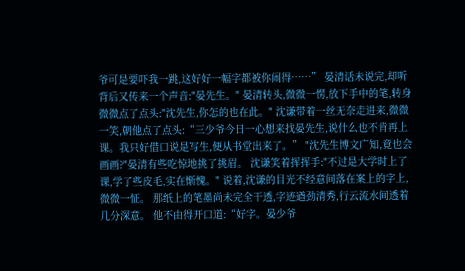爷可是要吓我一跳,这好好一幅字都被你闹得……” 晏清话未说完,却听背后又传来一个声音:"晏先生。" 晏清转头,微微一愣,放下手中的笔,转身微微点了点头:"沈先生,你怎的也在此。" 沈谦带着一丝无奈走进来,微微一笑,朝他点了点头:“三少爷今日一心想来找晏先生,说什么也不肯再上课。我只好借口说是写生,便从书堂出来了。” "沈先生博文广知,竟也会画画?"晏清有些吃惊地挑了挑眉。 沈谦笑着挥挥手:"不过是大学时上了课,学了些皮毛,实在惭愧。" 说着,沈谦的目光不经意间落在案上的字上,微微一怔。 那纸上的笔墨尚未完全干透,字迹遒劲清秀,行云流水间透着几分深意。 他不由得开口道:“好字。晏少爷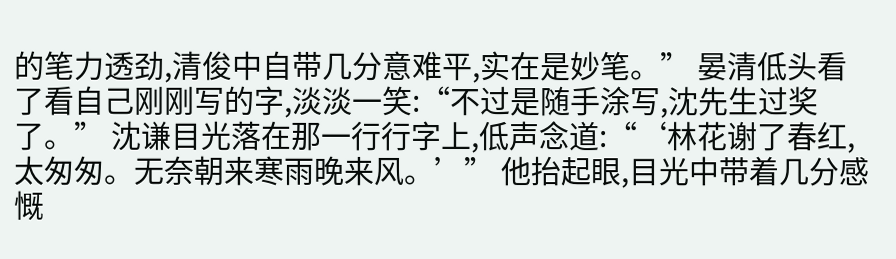的笔力透劲,清俊中自带几分意难平,实在是妙笔。” 晏清低头看了看自己刚刚写的字,淡淡一笑:“不过是随手涂写,沈先生过奖了。” 沈谦目光落在那一行行字上,低声念道:“‘林花谢了春红,太匆匆。无奈朝来寒雨晚来风。’” 他抬起眼,目光中带着几分感慨